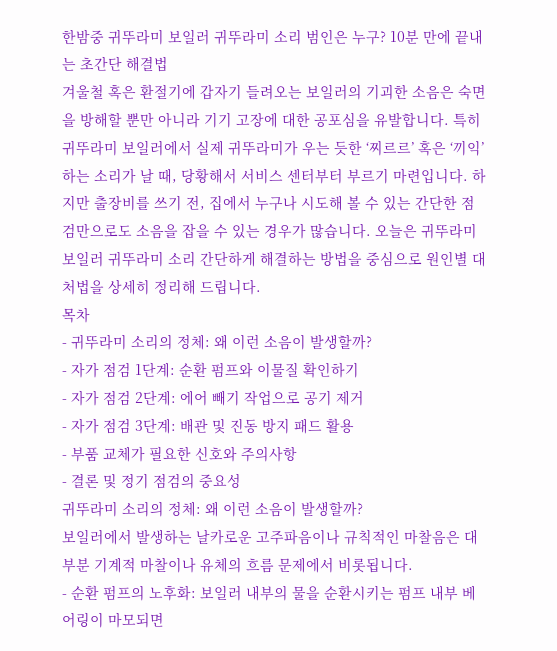한밤중 귀뚜라미 보일러 귀뚜라미 소리 범인은 누구? 10분 만에 끝내는 초간단 해결법
겨울철 혹은 환절기에 갑자기 들려오는 보일러의 기괴한 소음은 숙면을 방해할 뿐만 아니라 기기 고장에 대한 공포심을 유발합니다. 특히 귀뚜라미 보일러에서 실제 귀뚜라미가 우는 듯한 ‘찌르르’ 혹은 ‘끼익’ 하는 소리가 날 때, 당황해서 서비스 센터부터 부르기 마련입니다. 하지만 출장비를 쓰기 전, 집에서 누구나 시도해 볼 수 있는 간단한 점검만으로도 소음을 잡을 수 있는 경우가 많습니다. 오늘은 귀뚜라미 보일러 귀뚜라미 소리 간단하게 해결하는 방법을 중심으로 원인별 대처법을 상세히 정리해 드립니다.
목차
- 귀뚜라미 소리의 정체: 왜 이런 소음이 발생할까?
- 자가 점검 1단계: 순환 펌프와 이물질 확인하기
- 자가 점검 2단계: 에어 빼기 작업으로 공기 제거
- 자가 점검 3단계: 배관 및 진동 방지 패드 활용
- 부품 교체가 필요한 신호와 주의사항
- 결론 및 정기 점검의 중요성
귀뚜라미 소리의 정체: 왜 이런 소음이 발생할까?
보일러에서 발생하는 날카로운 고주파음이나 규칙적인 마찰음은 대부분 기계적 마찰이나 유체의 흐름 문제에서 비롯됩니다.
- 순환 펌프의 노후화: 보일러 내부의 물을 순환시키는 펌프 내부 베어링이 마모되면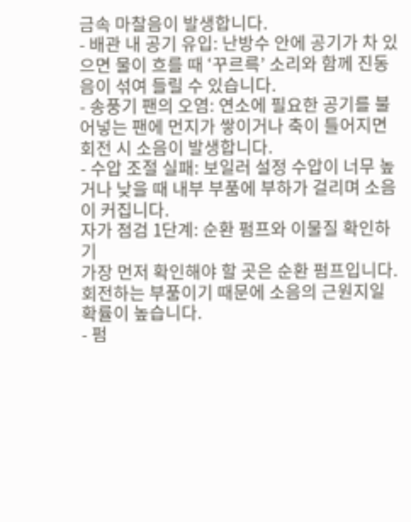금속 마찰음이 발생합니다.
- 배관 내 공기 유입: 난방수 안에 공기가 차 있으면 물이 흐를 때 ‘꾸르륵’ 소리와 함께 진동음이 섞여 들릴 수 있습니다.
- 송풍기 팬의 오염: 연소에 필요한 공기를 불어넣는 팬에 먼지가 쌓이거나 축이 틀어지면 회전 시 소음이 발생합니다.
- 수압 조절 실패: 보일러 설정 수압이 너무 높거나 낮을 때 내부 부품에 부하가 걸리며 소음이 커집니다.
자가 점검 1단계: 순환 펌프와 이물질 확인하기
가장 먼저 확인해야 할 곳은 순환 펌프입니다. 회전하는 부품이기 때문에 소음의 근원지일 확률이 높습니다.
- 펌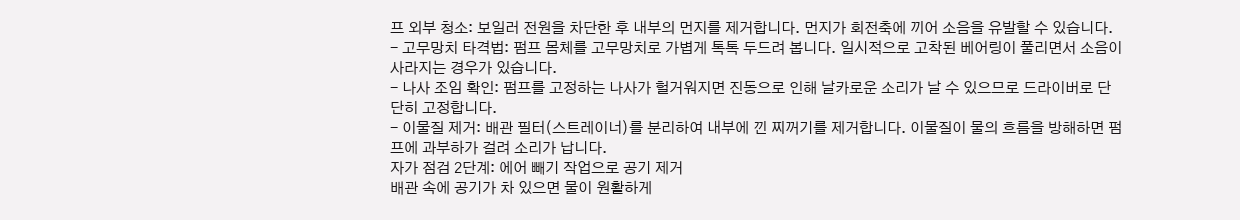프 외부 청소: 보일러 전원을 차단한 후 내부의 먼지를 제거합니다. 먼지가 회전축에 끼어 소음을 유발할 수 있습니다.
- 고무망치 타격법: 펌프 몸체를 고무망치로 가볍게 톡톡 두드려 봅니다. 일시적으로 고착된 베어링이 풀리면서 소음이 사라지는 경우가 있습니다.
- 나사 조임 확인: 펌프를 고정하는 나사가 헐거워지면 진동으로 인해 날카로운 소리가 날 수 있으므로 드라이버로 단단히 고정합니다.
- 이물질 제거: 배관 필터(스트레이너)를 분리하여 내부에 낀 찌꺼기를 제거합니다. 이물질이 물의 흐름을 방해하면 펌프에 과부하가 걸려 소리가 납니다.
자가 점검 2단계: 에어 빼기 작업으로 공기 제거
배관 속에 공기가 차 있으면 물이 원활하게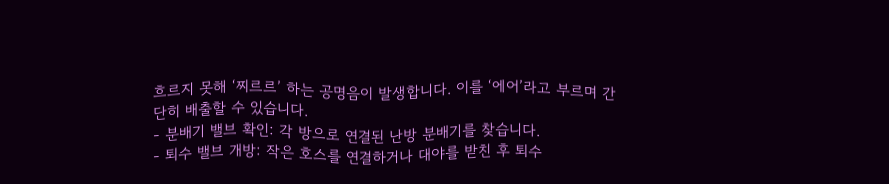흐르지 못해 ‘찌르르’ 하는 공명음이 발생합니다. 이를 ‘에어’라고 부르며 간단히 배출할 수 있습니다.
- 분배기 밸브 확인: 각 방으로 연결된 난방 분배기를 찾습니다.
- 퇴수 밸브 개방: 작은 호스를 연결하거나 대야를 받친 후 퇴수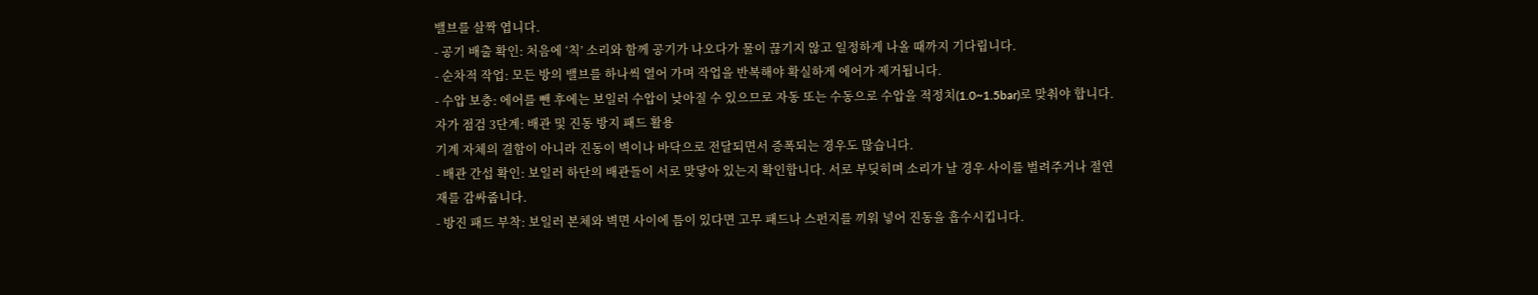밸브를 살짝 엽니다.
- 공기 배출 확인: 처음에 ‘칙’ 소리와 함께 공기가 나오다가 물이 끊기지 않고 일정하게 나올 때까지 기다립니다.
- 순차적 작업: 모든 방의 밸브를 하나씩 열어 가며 작업을 반복해야 확실하게 에어가 제거됩니다.
- 수압 보충: 에어를 뺀 후에는 보일러 수압이 낮아질 수 있으므로 자동 또는 수동으로 수압을 적정치(1.0~1.5bar)로 맞춰야 합니다.
자가 점검 3단계: 배관 및 진동 방지 패드 활용
기계 자체의 결함이 아니라 진동이 벽이나 바닥으로 전달되면서 증폭되는 경우도 많습니다.
- 배관 간섭 확인: 보일러 하단의 배관들이 서로 맞닿아 있는지 확인합니다. 서로 부딪히며 소리가 날 경우 사이를 벌려주거나 절연재를 감싸줍니다.
- 방진 패드 부착: 보일러 본체와 벽면 사이에 틈이 있다면 고무 패드나 스펀지를 끼워 넣어 진동을 흡수시킵니다.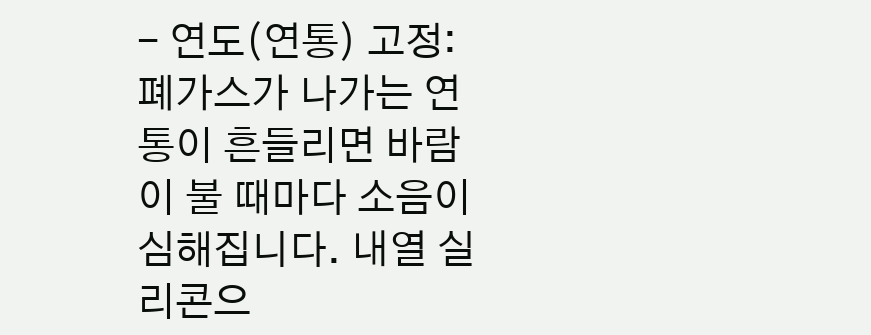- 연도(연통) 고정: 폐가스가 나가는 연통이 흔들리면 바람이 불 때마다 소음이 심해집니다. 내열 실리콘으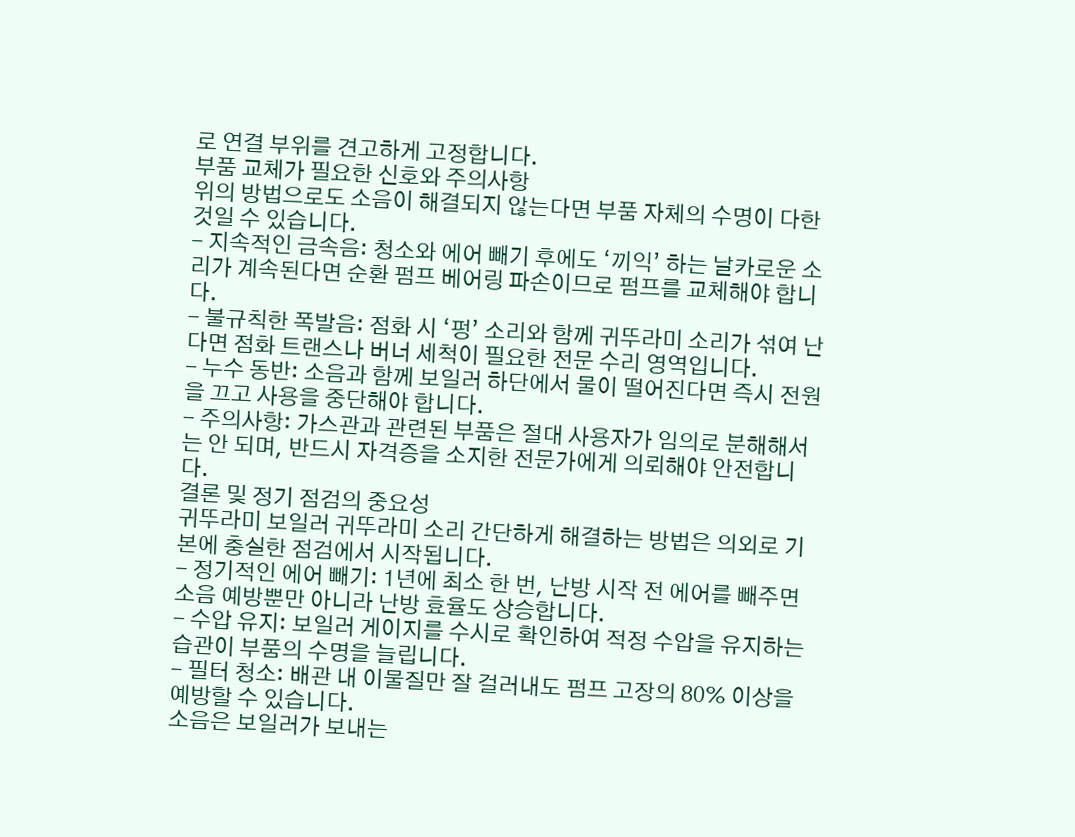로 연결 부위를 견고하게 고정합니다.
부품 교체가 필요한 신호와 주의사항
위의 방법으로도 소음이 해결되지 않는다면 부품 자체의 수명이 다한 것일 수 있습니다.
- 지속적인 금속음: 청소와 에어 빼기 후에도 ‘끼익’ 하는 날카로운 소리가 계속된다면 순환 펌프 베어링 파손이므로 펌프를 교체해야 합니다.
- 불규칙한 폭발음: 점화 시 ‘펑’ 소리와 함께 귀뚜라미 소리가 섞여 난다면 점화 트랜스나 버너 세척이 필요한 전문 수리 영역입니다.
- 누수 동반: 소음과 함께 보일러 하단에서 물이 떨어진다면 즉시 전원을 끄고 사용을 중단해야 합니다.
- 주의사항: 가스관과 관련된 부품은 절대 사용자가 임의로 분해해서는 안 되며, 반드시 자격증을 소지한 전문가에게 의뢰해야 안전합니다.
결론 및 정기 점검의 중요성
귀뚜라미 보일러 귀뚜라미 소리 간단하게 해결하는 방법은 의외로 기본에 충실한 점검에서 시작됩니다.
- 정기적인 에어 빼기: 1년에 최소 한 번, 난방 시작 전 에어를 빼주면 소음 예방뿐만 아니라 난방 효율도 상승합니다.
- 수압 유지: 보일러 게이지를 수시로 확인하여 적정 수압을 유지하는 습관이 부품의 수명을 늘립니다.
- 필터 청소: 배관 내 이물질만 잘 걸러내도 펌프 고장의 80% 이상을 예방할 수 있습니다.
소음은 보일러가 보내는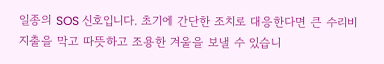일종의 SOS 신호입니다. 초기에 간단한 조치로 대응한다면 큰 수리비 지출을 막고 따뜻하고 조용한 겨울을 보낼 수 있습니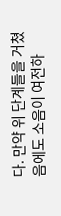다. 만약 위 단계들을 거쳤음에도 소음이 여전하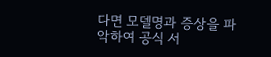다면 모델명과 증상을 파악하여 공식 서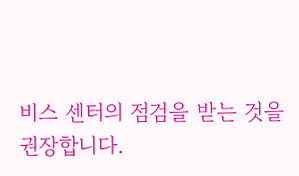비스 센터의 점검을 받는 것을 권장합니다.